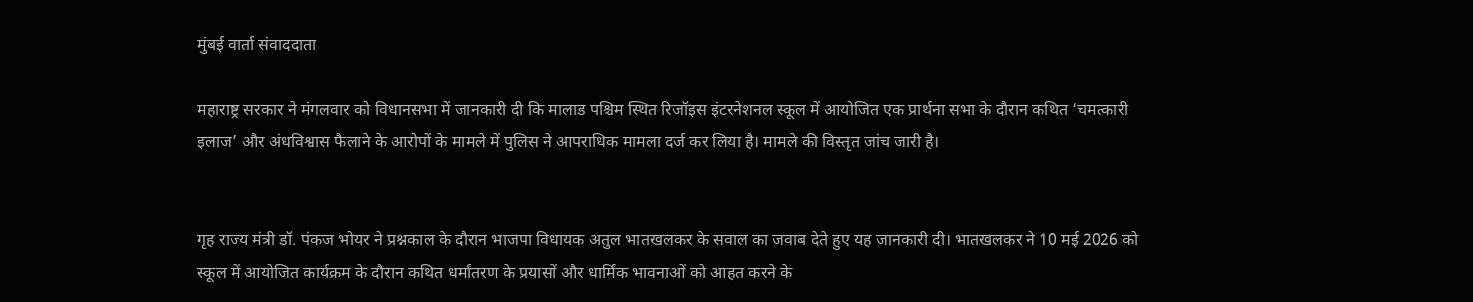मुंबई वार्ता संवाददाता

महाराष्ट्र सरकार ने मंगलवार को विधानसभा में जानकारी दी कि मालाड पश्चिम स्थित रिजॉइस इंटरनेशनल स्कूल में आयोजित एक प्रार्थना सभा के दौरान कथित ‘चमत्कारी इलाज’ और अंधविश्वास फैलाने के आरोपों के मामले में पुलिस ने आपराधिक मामला दर्ज कर लिया है। मामले की विस्तृत जांच जारी है।


गृह राज्य मंत्री डॉ. पंकज भोयर ने प्रश्नकाल के दौरान भाजपा विधायक अतुल भातखलकर के सवाल का जवाब देते हुए यह जानकारी दी। भातखलकर ने 10 मई 2026 को स्कूल में आयोजित कार्यक्रम के दौरान कथित धर्मांतरण के प्रयासों और धार्मिक भावनाओं को आहत करने के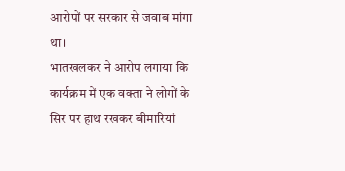आरोपों पर सरकार से जवाब मांगा था।
भातखलकर ने आरोप लगाया कि कार्यक्रम में एक वक्ता ने लोगों के सिर पर हाथ रखकर बीमारियां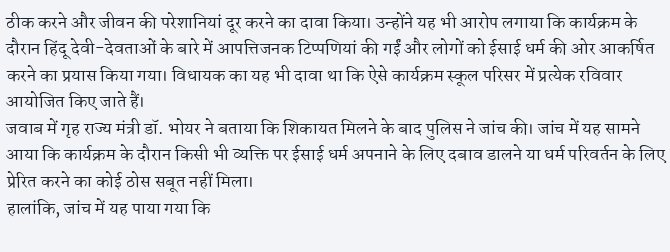ठीक करने और जीवन की परेशानियां दूर करने का दावा किया। उन्होंने यह भी आरोप लगाया कि कार्यक्रम के दौरान हिंदू देवी-देवताओं के बारे में आपत्तिजनक टिप्पणियां की गईं और लोगों को ईसाई धर्म की ओर आकर्षित करने का प्रयास किया गया। विधायक का यह भी दावा था कि ऐसे कार्यक्रम स्कूल परिसर में प्रत्येक रविवार आयोजित किए जाते हैं।
जवाब में गृह राज्य मंत्री डॉ. भोयर ने बताया कि शिकायत मिलने के बाद पुलिस ने जांच की। जांच में यह सामने आया कि कार्यक्रम के दौरान किसी भी व्यक्ति पर ईसाई धर्म अपनाने के लिए दबाव डालने या धर्म परिवर्तन के लिए प्रेरित करने का कोई ठोस सबूत नहीं मिला।
हालांकि, जांच में यह पाया गया कि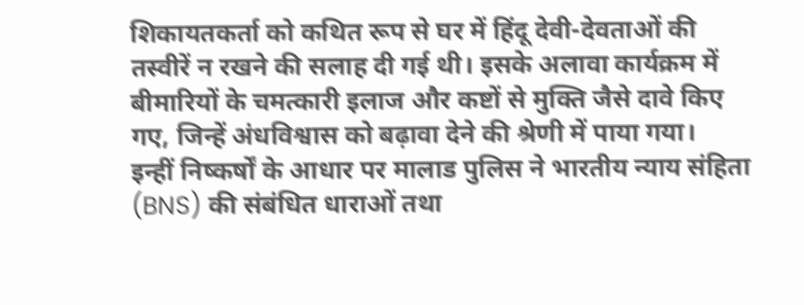शिकायतकर्ता को कथित रूप से घर में हिंदू देवी-देवताओं की तस्वीरें न रखने की सलाह दी गई थी। इसके अलावा कार्यक्रम में बीमारियों के चमत्कारी इलाज और कष्टों से मुक्ति जैसे दावे किए गए, जिन्हें अंधविश्वास को बढ़ावा देने की श्रेणी में पाया गया।
इन्हीं निष्कर्षों के आधार पर मालाड पुलिस ने भारतीय न्याय संहिता (BNS) की संबंधित धाराओं तथा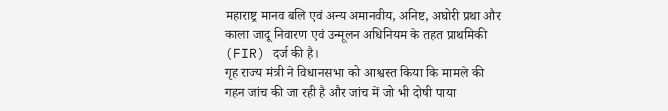महाराष्ट्र मानव बलि एवं अन्य अमानवीय, अनिष्ट, अघोरी प्रथा और काला जादू निवारण एवं उन्मूलन अधिनियम के तहत प्राथमिकी (FIR) दर्ज की है।
गृह राज्य मंत्री ने विधानसभा को आश्वस्त किया कि मामले की गहन जांच की जा रही है और जांच में जो भी दोषी पाया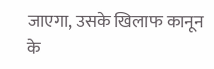जाएगा, उसके खिलाफ कानून के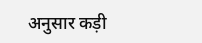अनुसार कड़ी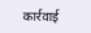कार्रवाई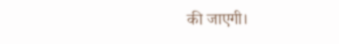की जाएगी।